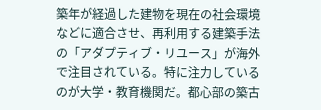築年が経過した建物を現在の社会環境などに適合させ、再利用する建築手法の「アダプティブ・リユース」が海外で注目されている。特に注力しているのが大学・教育機関だ。都心部の築古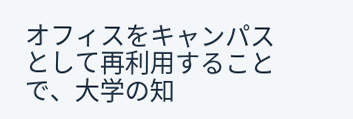オフィスをキャンパスとして再利用することで、大学の知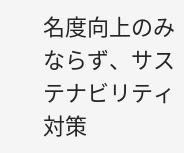名度向上のみならず、サステナビリティ対策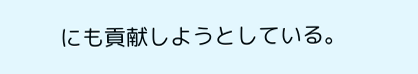にも貢献しようとしている。